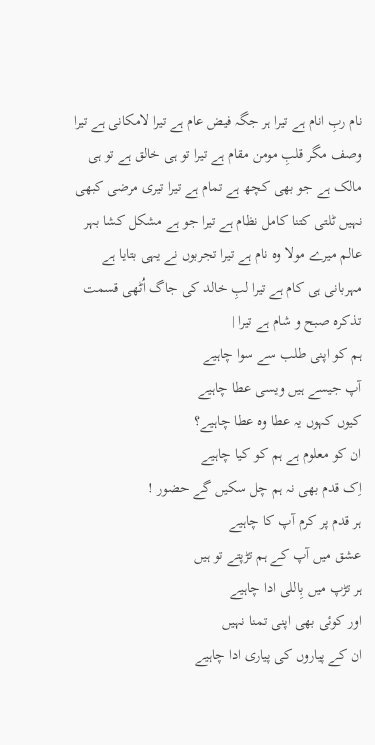نام ربِ انام ہے تیرا ہر جگہ فیض عام ہے تیرا لامکانی ہے تیرا وصف مگر قلبِ مومن مقام ہے تیرا تو ہی خالق ہے تو ہی مالک ہے جو بھی کچھ ہے تمام ہے تیرا تیری مرضی کبھی نہیں ٹلتی کتنا کامل نظام ہے تیرا جو ہے مشکل کشا بہر عالم میرے مولا وہ نام ہے تیرا تجربوں نے یہی بتایا ہے مہربانی ہی کام ہے تیرا لبِ خالد کی جاگ اُٹھی قسمت تذکرہ صبح و شام ہے تیرا |
ہم کو اپنی طلب سے سوا چاہیے
آپ جیسے ہیں ویسی عطا چاہیے
کیوں کہوں یہ عطا وہ عطا چاہیے؟
ان کو معلوم ہے ہم کو کیا چاہیے
اِک قدم بھی نہ ہم چل سکیں گے حضور !
ہر قدم پر کرم آپ کا چاہیے
عشق میں آپ کے ہم تڑپتے تو ہیں
ہر تڑپ میں بِاللی ادا چاہیے
اور کوئی بھی اپنی تمنا نہیں
ان کے پیاروں کی پیاری ادا چاہیے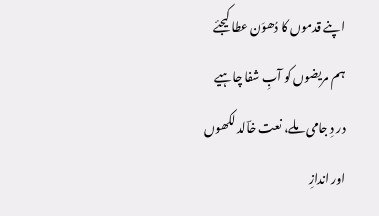اپنے قدموں کا دُھوَن عطا کیجئے
ہم مریضوں کو آبِ شفا چاہیے
در دِ جامی ملے، نعت خاؔلد لکھوں
اور اندازِ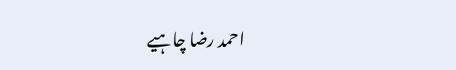احمد رضا چاہیے